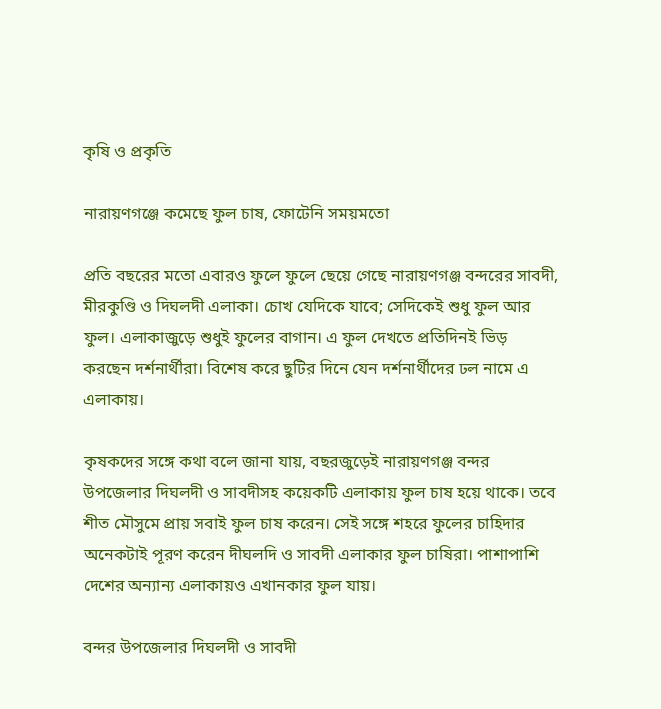কৃষি ও প্রকৃতি

নারায়ণগঞ্জে কমেছে ফুল চাষ, ফোটেনি সময়মতো

প্রতি বছরের মতো এবারও ফুলে ফুলে ছেয়ে গেছে নারায়ণগঞ্জ বন্দরের সাবদী, মীরকুণ্ডি ও দিঘলদী এলাকা। চোখ যেদিকে যাবে; সেদিকেই শুধু ফুল আর ফুল। এলাকাজুড়ে শুধুই ফুলের বাগান। এ ফুল দেখতে প্রতিদিনই ভিড় করছেন দর্শনার্থীরা। বিশেষ করে ছুটির দিনে যেন দর্শনার্থীদের ঢল নামে এ এলাকায়।

কৃষকদের সঙ্গে কথা বলে জানা যায়, বছরজুড়েই নারায়ণগঞ্জ বন্দর উপজেলার দিঘলদী ও সাবদীসহ কয়েকটি এলাকায় ফুল চাষ হয়ে থাকে। তবে শীত মৌসুমে প্রায় সবাই ফুল চাষ করেন। সেই সঙ্গে শহরে ফুলের চাহিদার অনেকটাই পূরণ করেন দীঘলদি ও সাবদী এলাকার ফুল চাষিরা। পাশাপাশি দেশের অন্যান্য এলাকায়ও এখানকার ফুল যায়।

বন্দর উপজেলার দিঘলদী ও সাবদী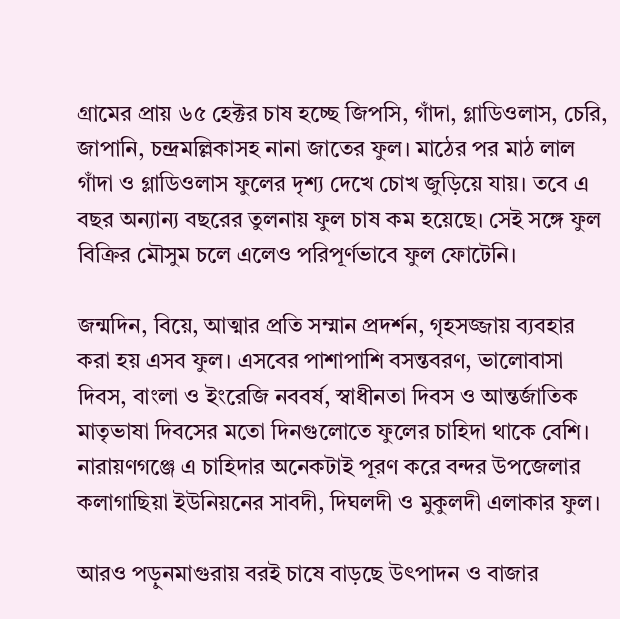গ্রামের প্রায় ৬৫ হেক্টর চাষ হচ্ছে জিপসি, গাঁদা, গ্লাডিওলাস, চেরি, জাপানি, চন্দ্রমল্লিকাসহ নানা জাতের ফুল। মাঠের পর মাঠ লাল গাঁদা ও গ্লাডিওলাস ফুলের দৃশ্য দেখে চোখ জুড়িয়ে যায়। তবে এ বছর অন্যান্য বছরের তুলনায় ফুল চাষ কম হয়েছে। সেই সঙ্গে ফুল বিক্রির মৌসুম চলে এলেও পরিপূর্ণভাবে ফুল ফোটেনি।

জন্মদিন, বিয়ে, আত্মার প্রতি সম্মান প্রদর্শন, গৃহসজ্জায় ব্যবহার করা হয় এসব ফুল। এসবের পাশাপাশি বসন্তবরণ, ভালোবাসা দিবস, বাংলা ও ইংরেজি নববর্ষ, স্বাধীনতা দিবস ও আন্তর্জাতিক মাতৃভাষা দিবসের মতো দিনগুলোতে ফুলের চাহিদা থাকে বেশি। নারায়ণগঞ্জে এ চাহিদার অনেকটাই পূরণ করে বন্দর উপজেলার কলাগাছিয়া ইউনিয়নের সাবদী, দিঘলদী ও মুকুলদী এলাকার ফুল।

আরও পড়ুনমাগুরায় বরই চাষে বাড়ছে উৎপাদন ও বাজার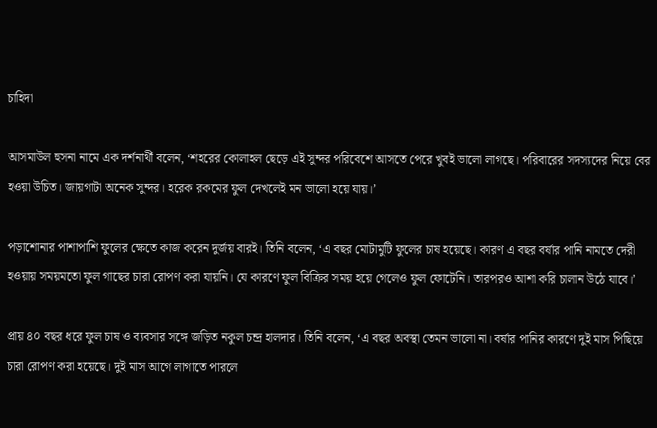চাহিদা

আসমাউল হুসনা নামে এক দর্শনার্থী বলেন, ‘শহরের কোলাহল ছেড়ে এই সুন্দর পরিবেশে আসতে পেরে খুবই ভালো লাগছে। পরিবারের সদস্যদের নিয়ে বের হওয়া উচিত। জায়গাটা অনেক সুন্দর। হরেক রকমের ফুল দেখলেই মন ভালো হয়ে যায়।’

পড়াশোনার পাশাপাশি ফুলের ক্ষেতে কাজ করেন দুর্জয় বারই। তিনি বলেন, ‘এ বছর মোটামুটি ফুলের চাষ হয়েছে। কারণ এ বছর বর্ষার পানি নামতে দেরী হওয়ায় সময়মতো ফুল গাছের চারা রোপণ করা যায়নি। যে কারণে ফুল বিক্রির সময় হয়ে গেলেও ফুল ফোটেনি। তারপরও আশা করি চালান উঠে যাবে।’

প্রায় ৪০ বছর ধরে ফুল চাষ ও ব্যবসার সঙ্গে জড়িত নকুল চন্দ্র হালদার। তিনি বলেন, ‘এ বছর অবস্থা তেমন ভালো না। বর্ষার পানির কারণে দুই মাস পিছিয়ে চারা রোপণ করা হয়েছে। দুই মাস আগে লাগাতে পারলে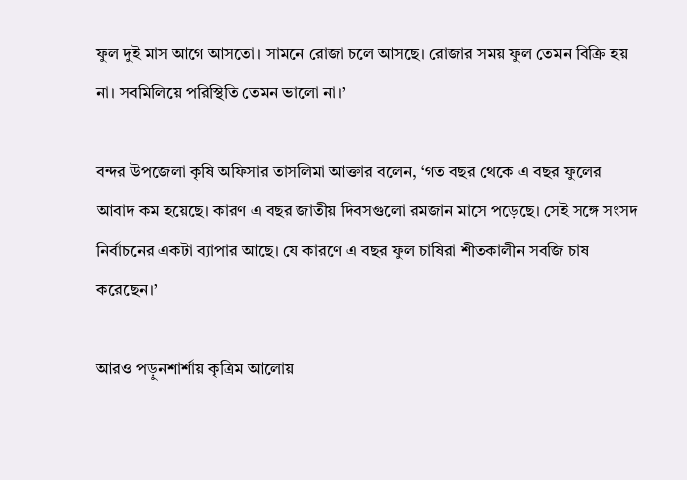ফুল দুই মাস আগে আসতো। সামনে রোজা চলে আসছে। রোজার সময় ফুল তেমন বিক্রি হয় না। সবমিলিয়ে পরিস্থিতি তেমন ভালো না।’

বন্দর উপজেলা কৃষি অফিসার তাসলিমা আক্তার বলেন, ‘গত বছর থেকে এ বছর ফুলের আবাদ কম হয়েছে। কারণ এ বছর জাতীয় দিবসগুলো রমজান মাসে পড়েছে। সেই সঙ্গে সংসদ নির্বাচনের একটা ব্যাপার আছে। যে কারণে এ বছর ফুল চাষিরা শীতকালীন সবজি চাষ করেছেন।’

আরও পড়ুনশার্শায় কৃত্রিম আলোয়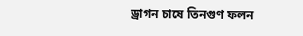ড্রাগন চাষে তিনগুণ ফলন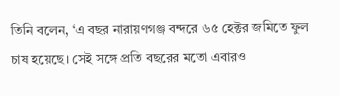তিনি বলেন, ‘এ বছর নারায়ণগঞ্জ বন্দরে ৬৫ হেক্টর জমিতে ফুল চাষ হয়েছে। সেই সঙ্গে প্রতি বছরের মতো এবারও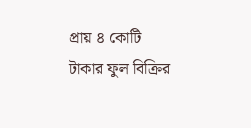প্রায় ৪ কোটি টাকার ফুল বিক্রির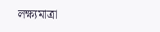লক্ষ্যমাত্রা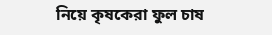নিয়ে কৃষকেরা ফুল চাষ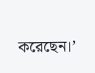করেছেন।’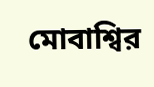মোবাশ্বির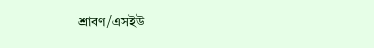শ্রাবণ/এসইউ